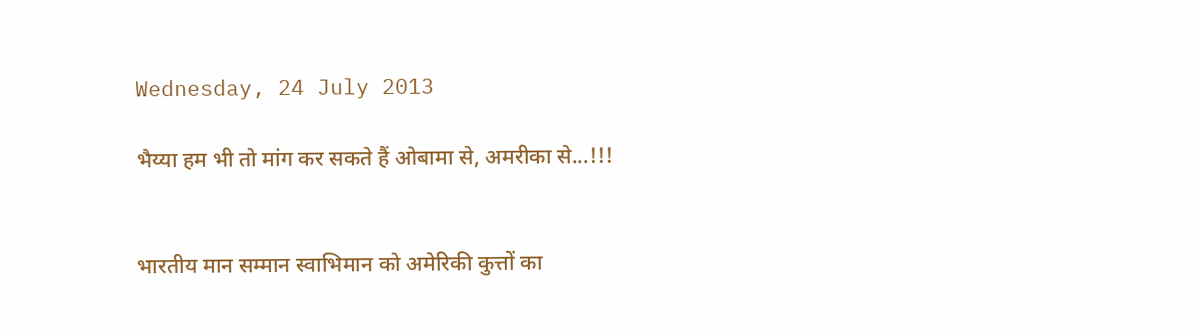Wednesday, 24 July 2013

भैय्या हम भी तो मांग कर सकते हैं ओबामा से, अमरीका से...!!!


भारतीय मान सम्मान स्वाभिमान को अमेरिकी कुत्तों का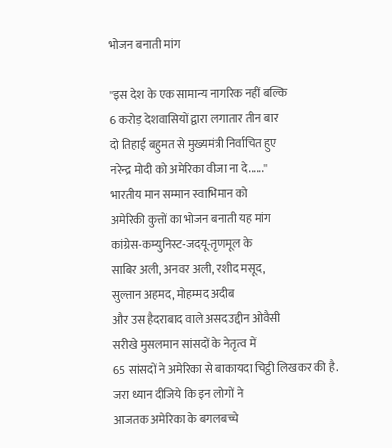भोजन बनाती मांग

''इस देश के एक सामान्य नागरिक नहीं बल्कि
6 करोड़ देशवासियों द्वारा लगातार तीन बार
दो तिहाई बहुमत से मुख्यमंत्री निर्वाचित हुए
नरेन्द्र मोदी को अमेरिका वीजा ना दे......''
भारतीय मान सम्मान स्वाभिमान को
अमेरिकी कुत्तों का भोजन बनाती यह मांग
कांग्रेस-कम्युनिस्ट-जदयू-तृणमूल के
साबिर अली, अनवर अली, रशीद मसूद,
सुल्तान अहमद, मोहम्मद अदीब
और उस हैदराबाद वाले असदउद्दीन ओवैसी
सरीखे मुसलमान सांसदों के नेतृत्व में
65 सांसदों ने अमेरिका से बाकायदा चिट्ठी लिखकर की है.
जरा ध्यान दीजिये कि इन लोगों ने
आजतक अमेरिका के बगलबच्चे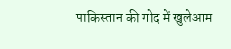पाकिस्तान की गोद में खुलेआम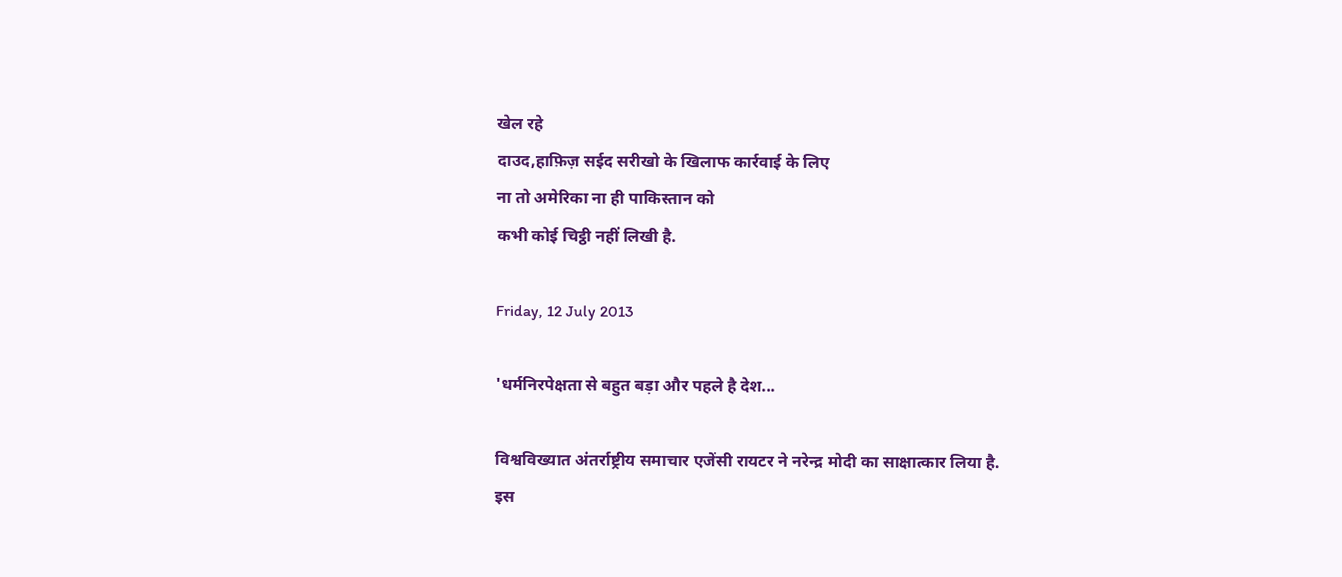खेल रहे
दाउद,हाफ़िज़ सईद सरीखो के खिलाफ कार्रवाई के लिए
ना तो अमेरिका ना ही पाकिस्तान को
कभी कोई चिट्ठी नहीं लिखी है.

Friday, 12 July 2013

'धर्मनिरपेक्षता से बहुत बड़ा और पहले है देश...

विश्वविख्यात अंतर्राष्ट्रीय समाचार एजेंसी रायटर ने नरेन्द्र मोदी का साक्षात्कार लिया है.
इस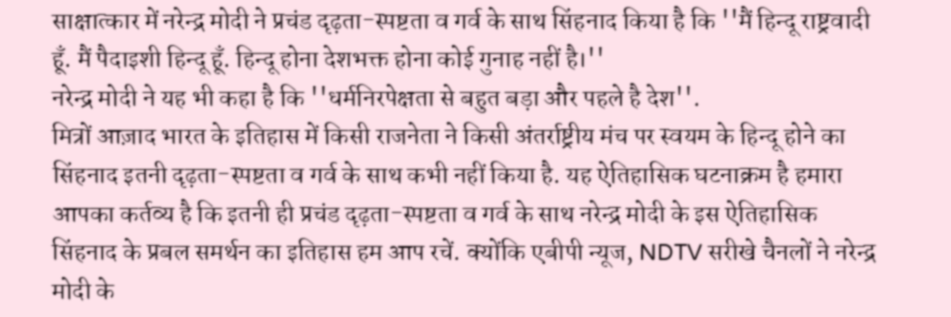साक्षात्कार में नरेन्द्र मोदी ने प्रचंड दृढ़ता-स्पष्टता व गर्व के साथ सिंहनाद किया है कि ''मैं हिन्दू राष्ट्रवादी हूँ. मैं पैदाइशी हिन्दू हूँ. हिन्दू होना देशभक्त होना कोई गुनाह नहीं है।''
नरेन्द्र मोदी ने यह भी कहा है कि ''धर्मनिरपेक्षता से बहुत बड़ा और पहले है देश''.
मित्रों आज़ाद भारत के इतिहास में किसी राजनेता ने किसी अंतर्राष्ट्रीय मंच पर स्वयम के हिन्दू होने का सिंहनाद इतनी दृढ़ता-स्पष्टता व गर्व के साथ कभी नहीं किया है. यह ऐतिहासिक घटनाक्रम है हमारा आपका कर्तव्य है कि इतनी ही प्रचंड दृढ़ता-स्पष्टता व गर्व के साथ नरेन्द्र मोदी के इस ऐतिहासिक सिंहनाद के प्रबल समर्थन का इतिहास हम आप रचें. क्योंकि एबीपी न्यूज, NDTV सरीखे चैनलों ने नरेन्द्र मोदी के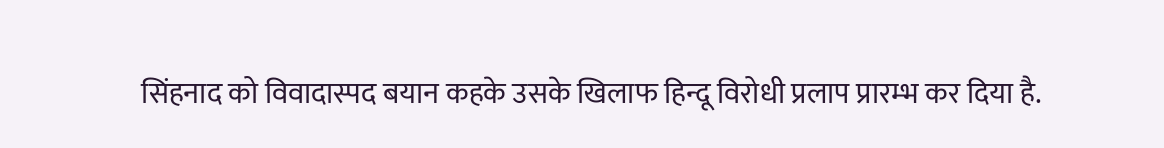सिंहनाद को विवादास्पद बयान कहके उसके खिलाफ हिन्दू विरोधी प्रलाप प्रारम्भ कर दिया है.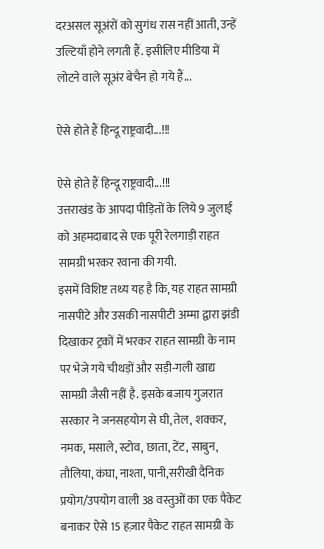दरअसल सूअंरों को सुगंध रास नहीं आती, उन्हें उल्टियाँ होने लगती हैं. इसीलिए मीडिया में लोटने वाले सूअंर बेचैन हो गये हैं...

ऐसे होते हैं हिन्दू राष्ट्रवादी...!!!

ऐसे होते हैं हिन्दू राष्ट्रवादी...!!!
उत्तराखंड के आपदा पीड़ितों के लिये 9 जुलाई को अहमदाबाद से एक पूरी रेलगाड़ी राहत सामग्री भरकर रवाना की गयी.
इसमें विशिष्ट तथ्य यह है कि, यह राहत सामग्री नासपीटे और उसकी नासपीटी अम्मा द्वारा झंडी दिखाकर ट्रकों में भरकर राहत सामग्री के नाम पर भेजे गये चीथड़ों और सड़ी-गली खाद्य सामग्री जैसी नहीं है. इसके बजाय गुजरात सरकार ने जनसहयोग से घी, तेल, शक्कर, नमक, मसाले, स्टोव, छाता, टेंट, साबुन, तौलिया, कंघा, नाश्ता, पानी,सरीखी दैनिक प्रयोग/उपयोग वाली 38 वस्तुओं का एक पैकेट बनाकर ऐसे 15 हज़ार पैकेट राहत सामग्री के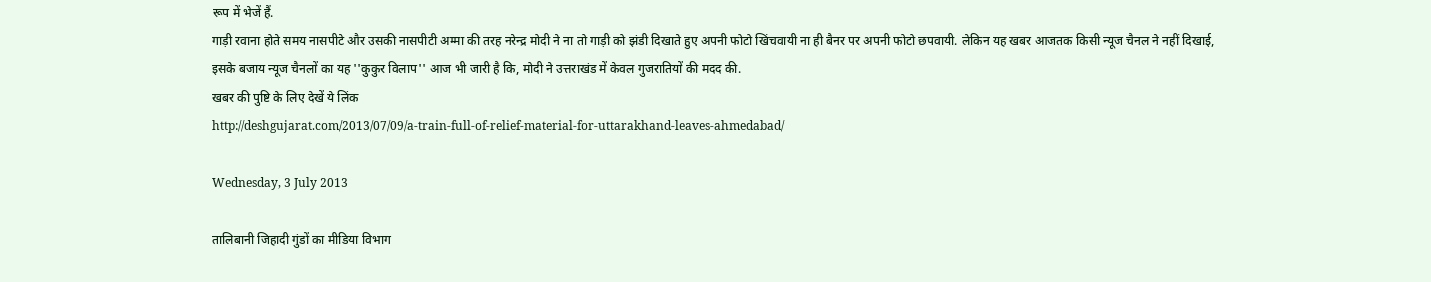रूप में भेजें हैं.
गाड़ी रवाना होते समय नासपीटे और उसकी नासपीटी अम्मा की तरह नरेन्द्र मोदी ने ना तो गाड़ी को झंडी दिखाते हुए अपनी फोटो खिंचवायी ना ही बैनर पर अपनी फोटो छपवायी. लेकिन यह खबर आजतक किसी न्यूज चैनल ने नहीं दिखाई, इसके बजाय न्यूज चैनलों का यह ''कुकुर विलाप'' आज भी जारी है कि, मोदी ने उत्तराखंड में केवल गुजरातियों की मदद की.
खबर की पुष्टि के लिए देखें ये लिंक
http://deshgujarat.com/2013/07/09/a-train-full-of-relief-material-for-uttarakhand-leaves-ahmedabad/

Wednesday, 3 July 2013

तालिबानी जिहादी गुंडों का मीडिया विभाग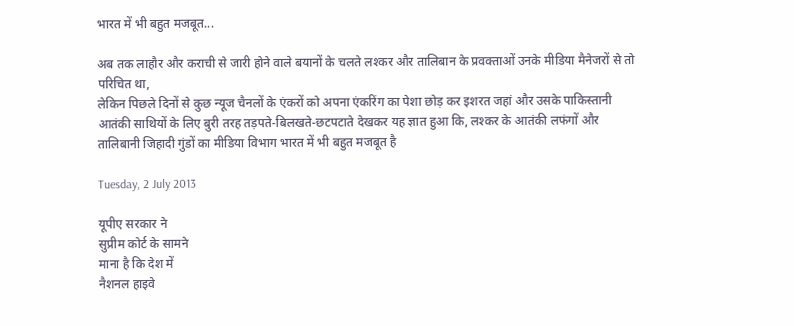भारत में भी बहुत मजबूत...

अब तक लाहौर और कराची से जारी होने वाले बयानों के चलते लश्कर और तालिबान के प्रवक्ताओं उनके मीडिया मैनेजरों से तो परिचित था,
लेकिन पिछले दिनों से कुछ न्यूज चैनलों के एंकरों को अपना एंकरिंग का पेशा छोड़ कर इशरत जहां और उसके पाकिस्तानी आतंकी साथियों के लिए बुरी तरह तड़पते-बिलखते-छटपटाते देखकर यह ज्ञात हुआ कि, लश्कर के आतंकी लफंगों और तालिबानी जिहादी गुंडों का मीडिया विभाग भारत में भी बहुत मजबूत है

Tuesday, 2 July 2013

यूपीए सरकार ने
सुप्रीम कोर्ट के सामने
माना है कि देश में
नैशनल हाइवे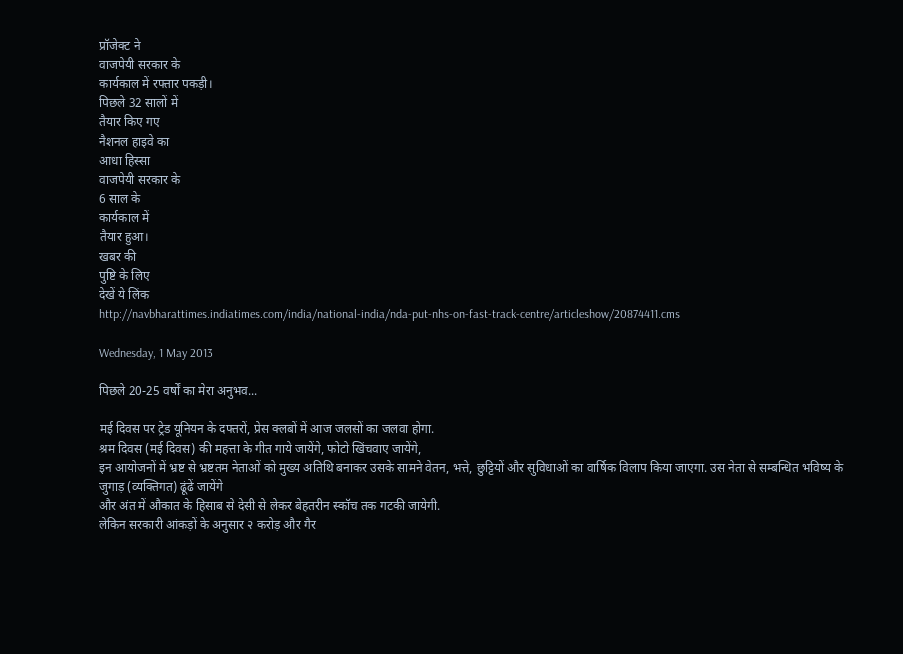प्रॉजेक्ट ने
वाजपेयी सरकार के
कार्यकाल में रफ्तार पकड़ी।
पिछले 32 सालों में
तैयार किए गए
नैशनल हाइवे का
आधा हिस्सा
वाजपेयी सरकार के
6 साल के
कार्यकाल में
तैयार हुआ।
खबर की
पुष्टि के लिए
देखें ये लिंक
http://navbharattimes.indiatimes.com/india/national-india/nda-put-nhs-on-fast-track-centre/articleshow/20874411.cms

Wednesday, 1 May 2013

पिछले 20-25 वर्षों का मेरा अनुभव...

मई दिवस पर ट्रेड यूनियन के दफ्तरों, प्रेस क्लबों में आज जलसों का जलवा होगा.
श्रम दिवस (मई दिवस) की महत्ता के गीत गाये जायेंगे, फोटो खिंचवाए जायेंगे,
इन आयोजनों में भ्रष्ट से भ्रष्टतम नेताओं को मुख्य अतिथि बनाकर उसके सामने वेतन, भत्ते, छुट्टियों और सुविधाओं का वार्षिक विलाप किया जाएगा. उस नेता से सम्बन्धित भविष्य के जुगाड़ (व्यक्तिगत) ढूंढें जायेंगे
और अंत में औकात के हिसाब से देसी से लेकर बेहतरीन स्कॉच तक गटकी जायेगी.
लेकिन सरकारी आंकड़ों के अनुसार २ करोड़ और गैर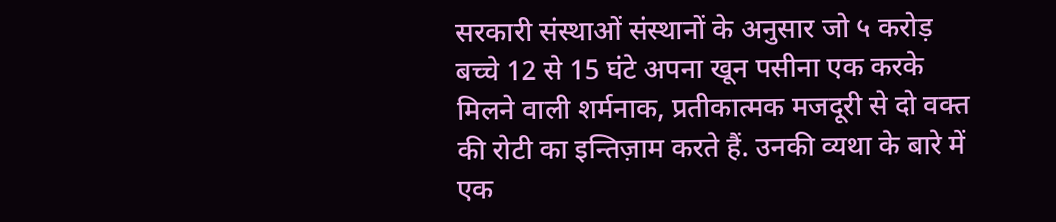सरकारी संस्थाओं संस्थानों के अनुसार जो ५ करोड़ बच्चे 12 से 15 घंटे अपना खून पसीना एक करके मिलने वाली शर्मनाक, प्रतीकात्मक मजदूरी से दो वक्त की रोटी का इन्तिज़ाम करते हैं. उनकी व्यथा के बारे में एक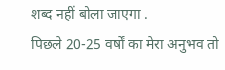शब्द नहीं बोला जाएगा .
पिछले 20-25 वर्षों का मेरा अनुभव तो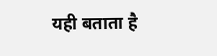यही बताता है